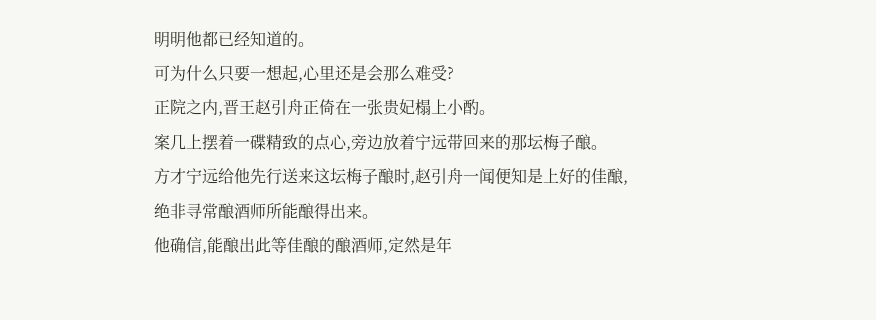明明他都已经知道的。
可为什么只要一想起,心里还是会那么难受?
正院之内,晋王赵引舟正倚在一张贵妃榻上小酌。
案几上摆着一碟精致的点心,旁边放着宁远带回来的那坛梅子酿。
方才宁远给他先行送来这坛梅子酿时,赵引舟一闻便知是上好的佳酿,绝非寻常酿酒师所能酿得出来。
他确信,能酿出此等佳酿的酿酒师,定然是年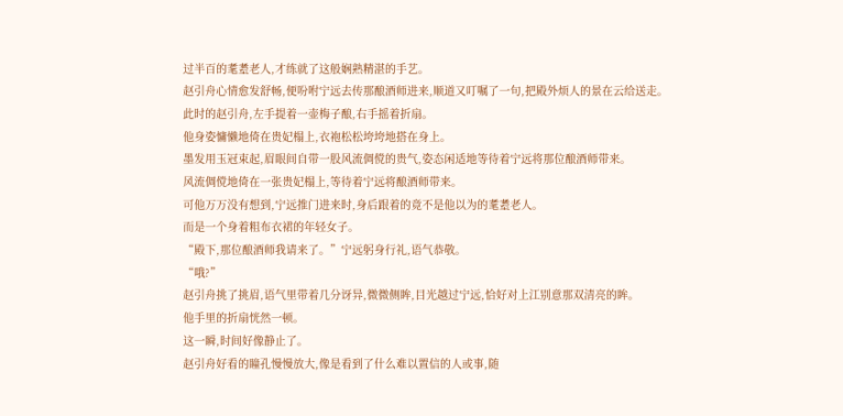过半百的耄耋老人,才练就了这般娴熟精湛的手艺。
赵引舟心情愈发舒畅,便吩咐宁远去传那酿酒师进来,顺道又叮嘱了一句,把殿外烦人的景在云给送走。
此时的赵引舟,左手提着一壶梅子酿,右手摇着折扇。
他身姿慵懒地倚在贵妃榻上,衣袍松松垮垮地搭在身上。
墨发用玉冠束起,眉眼间自带一股风流倜傥的贵气,姿态闲适地等待着宁远将那位酿酒师带来。
风流倜傥地倚在一张贵妃榻上,等待着宁远将酿酒师带来。
可他万万没有想到,宁远推门进来时,身后跟着的竟不是他以为的耄耋老人。
而是一个身着粗布衣裙的年轻女子。
“殿下,那位酿酒师我请来了。”宁远躬身行礼,语气恭敬。
“哦?”
赵引舟挑了挑眉,语气里带着几分讶异,微微侧眸,目光越过宁远,恰好对上江别意那双清亮的眸。
他手里的折扇恍然一顿。
这一瞬,时间好像静止了。
赵引舟好看的瞳孔慢慢放大,像是看到了什么难以置信的人或事,随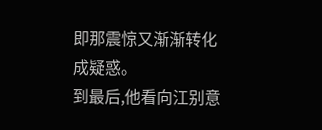即那震惊又渐渐转化成疑惑。
到最后,他看向江别意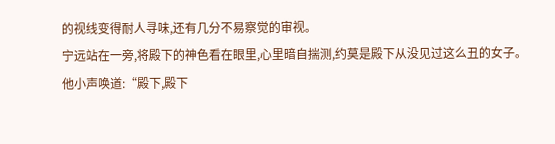的视线变得耐人寻味,还有几分不易察觉的审视。
宁远站在一旁,将殿下的神色看在眼里,心里暗自揣测,约莫是殿下从没见过这么丑的女子。
他小声唤道:“殿下,殿下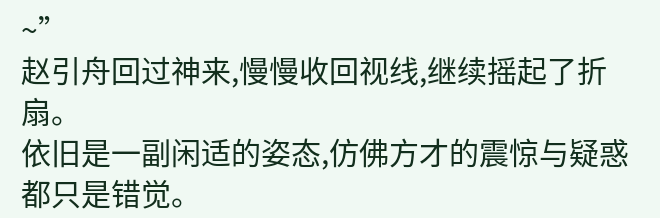~”
赵引舟回过神来,慢慢收回视线,继续摇起了折扇。
依旧是一副闲适的姿态,仿佛方才的震惊与疑惑都只是错觉。